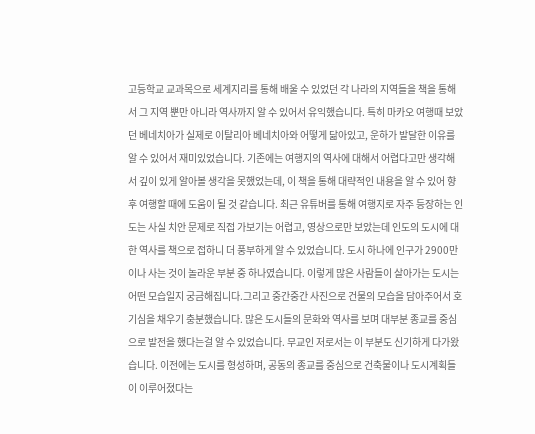고등학교 교과목으로 세계지리를 통해 배울 수 있었던 각 나라의 지역들을 책을 통해서 그 지역 뿐만 아니라 역사까지 알 수 있어서 유익했습니다. 특히 마카오 여행때 보았던 베네치아가 실제로 이탈리아 베네치아와 어떻게 닮아있고, 운하가 발달한 이유를 알 수 있어서 재미있었습니다. 기존에는 여행지의 역사에 대해서 어렵다고만 생각해서 깊이 있게 알아볼 생각을 못했었는데, 이 책을 통해 대략적인 내용을 알 수 있어 향후 여행할 때에 도움이 될 것 같습니다. 최근 유튜버를 통해 여행지로 자주 등장하는 인도는 사실 치안 문제로 직접 가보기는 어렵고, 영상으로만 보았는데 인도의 도시에 대한 역사를 책으로 접하니 더 풍부하게 알 수 있었습니다. 도시 하나에 인구가 2900만이나 사는 것이 놀라운 부분 중 하나였습니다. 이렇게 많은 사람들이 살아가는 도시는 어떤 모습일지 궁금해집니다.그리고 중간중간 사진으로 건물의 모습을 담아주어서 호기심을 채우기 충분했습니다. 많은 도시들의 문화와 역사를 보며 대부분 종교를 중심으로 발전을 했다는걸 알 수 있었습니다. 무교인 저로서는 이 부분도 신기하게 다가왔습니다. 이전에는 도시를 형성하며, 공동의 종교를 중심으로 건축물이나 도시계획들이 이루어졌다는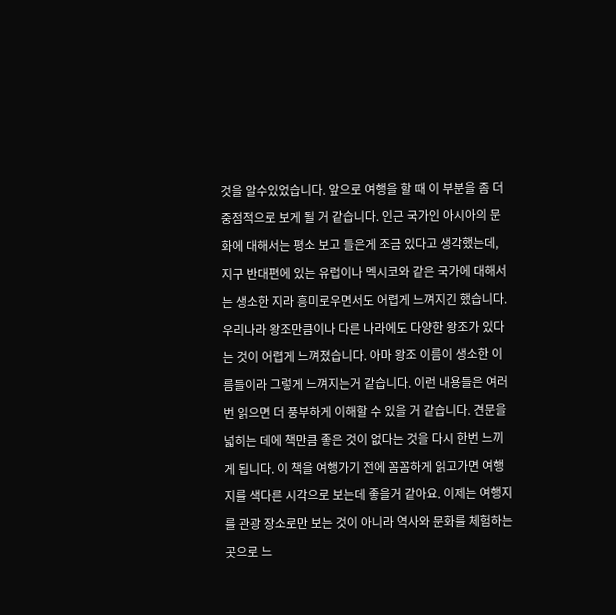것을 알수있었습니다. 앞으로 여행을 할 때 이 부분을 좀 더 중점적으로 보게 될 거 같습니다. 인근 국가인 아시아의 문화에 대해서는 평소 보고 들은게 조금 있다고 생각했는데, 지구 반대편에 있는 유럽이나 멕시코와 같은 국가에 대해서는 생소한 지라 흥미로우면서도 어렵게 느껴지긴 했습니다. 우리나라 왕조만큼이나 다른 나라에도 다양한 왕조가 있다는 것이 어렵게 느껴졌습니다. 아마 왕조 이름이 생소한 이름들이라 그렇게 느껴지는거 같습니다. 이런 내용들은 여러번 읽으면 더 풍부하게 이해할 수 있을 거 같습니다. 견문을 넓히는 데에 책만큼 좋은 것이 없다는 것을 다시 한번 느끼게 됩니다. 이 책을 여행가기 전에 꼼꼼하게 읽고가면 여행지를 색다른 시각으로 보는데 좋을거 같아요. 이제는 여행지를 관광 장소로만 보는 것이 아니라 역사와 문화를 체험하는 곳으로 느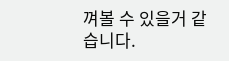껴볼 수 있을거 같습니다.